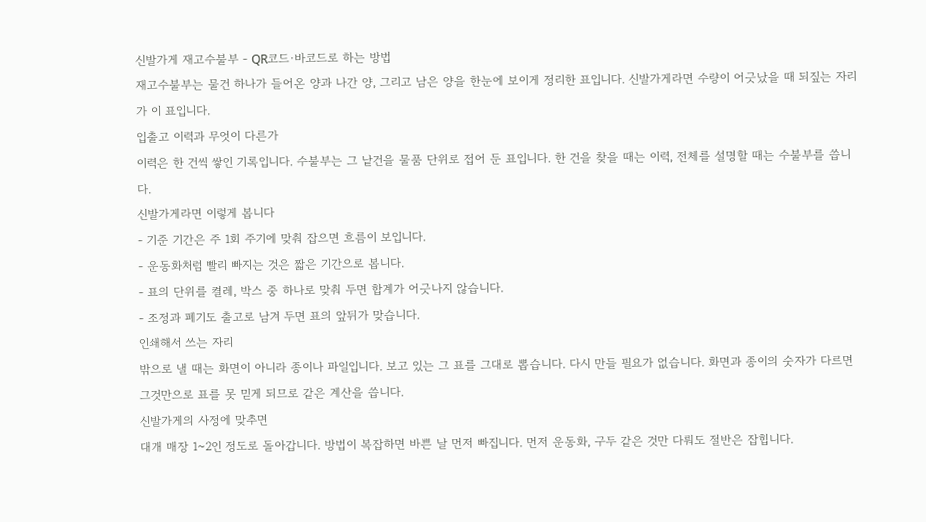신발가게 재고수불부 - QR코드·바코드로 하는 방법
재고수불부는 물건 하나가 들어온 양과 나간 양, 그리고 남은 양을 한눈에 보이게 정리한 표입니다. 신발가게라면 수량이 어긋났을 때 되짚는 자리가 이 표입니다.
입출고 이력과 무엇이 다른가
이력은 한 건씩 쌓인 기록입니다. 수불부는 그 낱건을 물품 단위로 접어 둔 표입니다. 한 건을 찾을 때는 이력, 전체를 설명할 때는 수불부를 씁니다.
신발가게라면 이렇게 봅니다
- 기준 기간은 주 1회 주기에 맞춰 잡으면 흐름이 보입니다.
- 운동화처럼 빨리 빠지는 것은 짧은 기간으로 봅니다.
- 표의 단위를 켤레, 박스 중 하나로 맞춰 두면 합계가 어긋나지 않습니다.
- 조정과 폐기도 출고로 남겨 두면 표의 앞뒤가 맞습니다.
인쇄해서 쓰는 자리
밖으로 낼 때는 화면이 아니라 종이나 파일입니다. 보고 있는 그 표를 그대로 뽑습니다. 다시 만들 필요가 없습니다. 화면과 종이의 숫자가 다르면 그것만으로 표를 못 믿게 되므로 같은 계산을 씁니다.
신발가게의 사정에 맞추면
대개 매장 1~2인 정도로 돌아갑니다. 방법이 복잡하면 바쁜 날 먼저 빠집니다. 먼저 운동화, 구두 같은 것만 다뤄도 절반은 잡힙니다.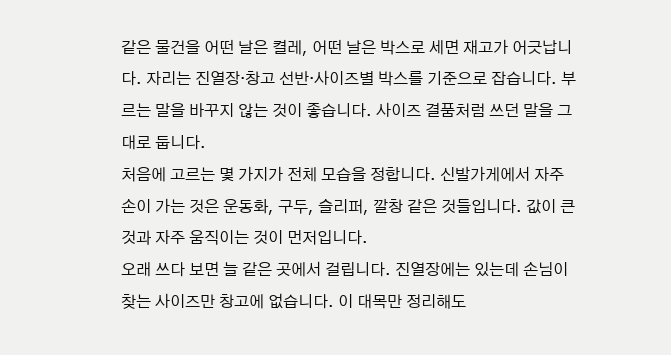같은 물건을 어떤 날은 켤레, 어떤 날은 박스로 세면 재고가 어긋납니다. 자리는 진열장·창고 선반·사이즈별 박스를 기준으로 잡습니다. 부르는 말을 바꾸지 않는 것이 좋습니다. 사이즈 결품처럼 쓰던 말을 그대로 둡니다.
처음에 고르는 몇 가지가 전체 모습을 정합니다. 신발가게에서 자주 손이 가는 것은 운동화, 구두, 슬리퍼, 깔창 같은 것들입니다. 값이 큰 것과 자주 움직이는 것이 먼저입니다.
오래 쓰다 보면 늘 같은 곳에서 걸립니다. 진열장에는 있는데 손님이 찾는 사이즈만 창고에 없습니다. 이 대목만 정리해도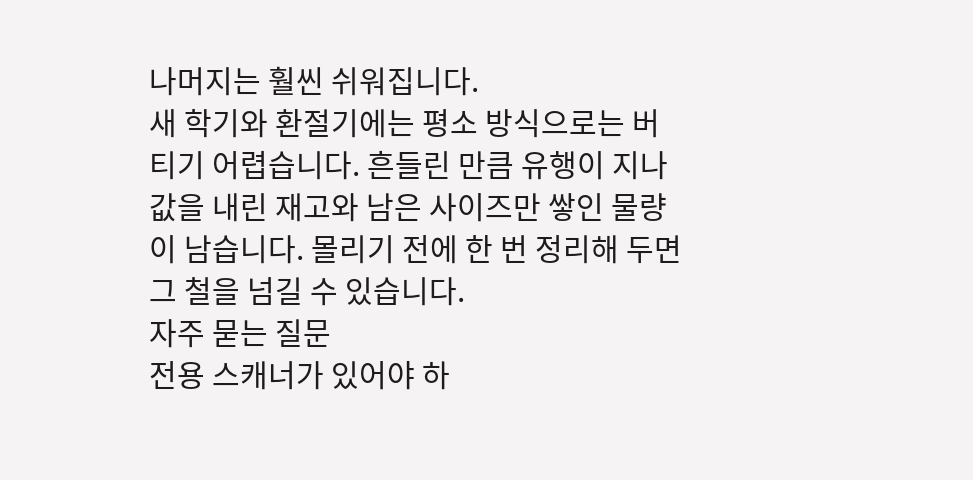나머지는 훨씬 쉬워집니다.
새 학기와 환절기에는 평소 방식으로는 버티기 어렵습니다. 흔들린 만큼 유행이 지나 값을 내린 재고와 남은 사이즈만 쌓인 물량이 남습니다. 몰리기 전에 한 번 정리해 두면 그 철을 넘길 수 있습니다.
자주 묻는 질문
전용 스캐너가 있어야 하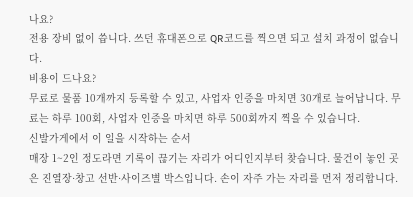나요?
전용 장비 없이 씁니다. 쓰던 휴대폰으로 QR코드를 찍으면 되고 설치 과정이 없습니다.
비용이 드나요?
무료로 물품 10개까지 등록할 수 있고, 사업자 인증을 마치면 30개로 늘어납니다. 무료는 하루 100회, 사업자 인증을 마치면 하루 500회까지 찍을 수 있습니다.
신발가게에서 이 일을 시작하는 순서
매장 1~2인 정도라면 기록이 끊기는 자리가 어디인지부터 찾습니다. 물건이 놓인 곳은 진열장·창고 선반·사이즈별 박스입니다. 손이 자주 가는 자리를 먼저 정리합니다.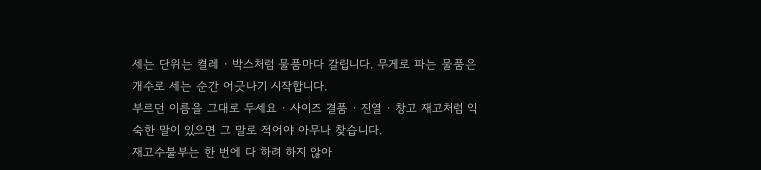세는 단위는 켤레 · 박스처럼 물품마다 갈립니다. 무게로 파는 물품은 개수로 세는 순간 어긋나기 시작합니다.
부르던 이름을 그대로 두세요 · 사이즈 결품 · 진열 · 창고 재고처럼 익숙한 말이 있으면 그 말로 적어야 아무나 찾습니다.
재고수불부는 한 번에 다 하려 하지 않아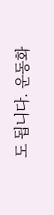도 됩니다. 운동화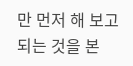만 먼저 해 보고 되는 것을 본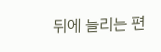뒤에 늘리는 편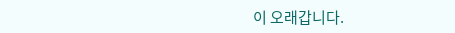이 오래갑니다.